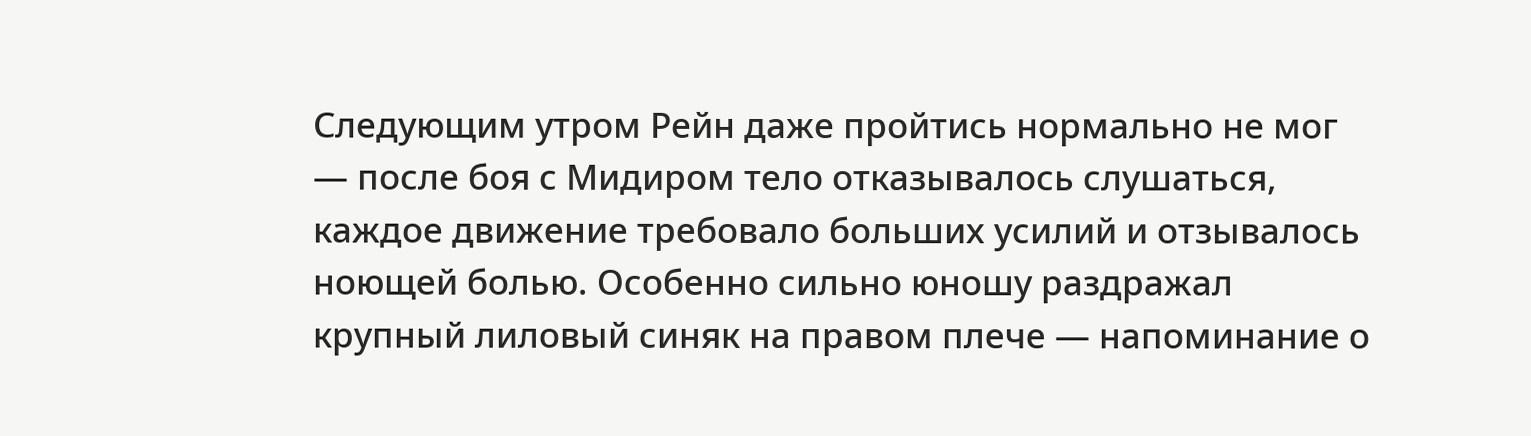Следующим утром Рейн даже пройтись нормально не мог — после боя с Мидиром тело отказывалось слушаться, каждое движение требовало больших усилий и отзывалось ноющей болью. Особенно сильно юношу раздражал крупный лиловый синяк на правом плече — напоминание о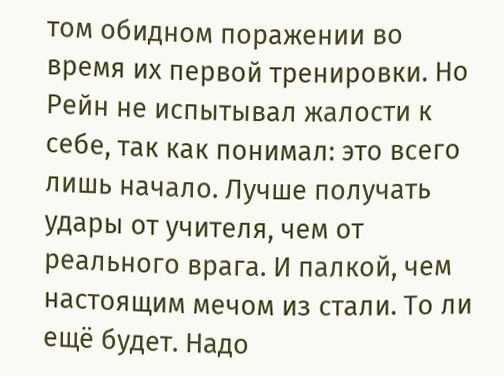том обидном поражении во время их первой тренировки. Но Рейн не испытывал жалости к себе, так как понимал: это всего лишь начало. Лучше получать удары от учителя, чем от реального врага. И палкой, чем настоящим мечом из стали. То ли ещё будет. Надо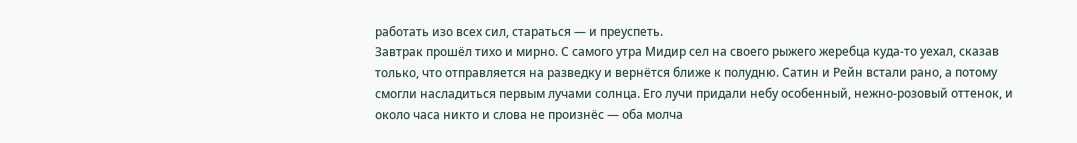работать изо всех сил, стараться — и преуспеть.
Завтрак прошёл тихо и мирно. С самого утра Мидир сел на своего рыжего жеребца куда-то уехал, сказав только, что отправляется на разведку и вернётся ближе к полудню. Сатин и Рейн встали рано, а потому смогли насладиться первым лучами солнца. Его лучи придали небу особенный, нежно-розовый оттенок, и около часа никто и слова не произнёс — оба молча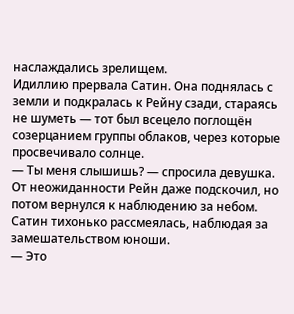наслаждались зрелищем.
Идиллию прервала Сатин. Она поднялась с земли и подкралась к Рейну сзади, стараясь не шуметь — тот был всецело поглощён созерцанием группы облаков, через которые просвечивало солнце.
— Ты меня слышишь? — спросила девушка.
От неожиданности Рейн даже подскочил, но потом вернулся к наблюдению за небом.
Сатин тихонько рассмеялась, наблюдая за замешательством юноши.
— Это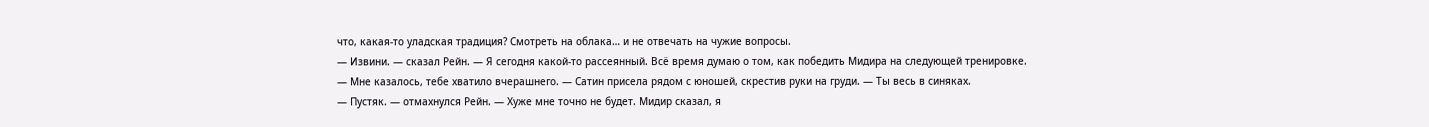что, какая-то уладская традиция? Смотреть на облака… и не отвечать на чужие вопросы.
— Извини. — сказал Рейн. — Я сегодня какой-то рассеянный. Всё время думаю о том, как победить Мидира на следующей тренировке.
— Мне казалось, тебе хватило вчерашнего. — Сатин присела рядом с юношей, скрестив руки на груди. — Ты весь в синяках.
— Пустяк. — отмахнулся Рейн. — Хуже мне точно не будет. Мидир сказал, я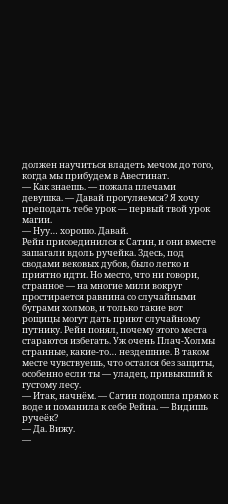должен научиться владеть мечом до того, когда мы прибудем в Авестинат.
— Как знаешь. — пожала плечами девушка. — Давай прогуляемся? Я хочу преподать тебе урок — первый твой урок магии.
— Нуу… хорошо. Давай.
Рейн присоединился к Сатин, и они вместе зашагали вдоль ручейка. Здесь, под сводами вековых дубов, было легко и приятно идти. Но место, что ни говори, странное — на многие мили вокруг простирается равнина со случайными буграми холмов, и только такие вот рощицы могут дать приют случайному путнику. Рейн понял, почему этого места стараются избегать. Уж очень Плач-Холмы странные, какие-то… нездешние. В таком месте чувствуешь, что остался без защиты, особенно если ты — уладец, привыкший к густому лесу.
— Итак, начнём. — Сатин подошла прямо к воде и поманила к себе Рейна. — Видишь ручеёк?
— Да. Вижу.
—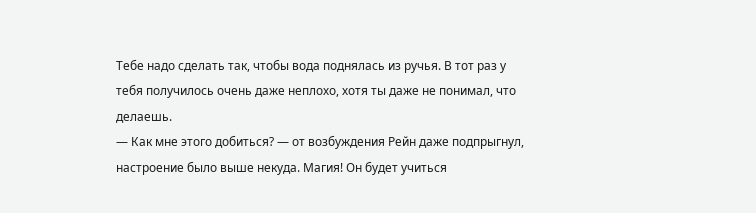Тебе надо сделать так, чтобы вода поднялась из ручья. В тот раз у тебя получилось очень даже неплохо, хотя ты даже не понимал, что делаешь.
— Как мне этого добиться? — от возбуждения Рейн даже подпрыгнул, настроение было выше некуда. Магия! Он будет учиться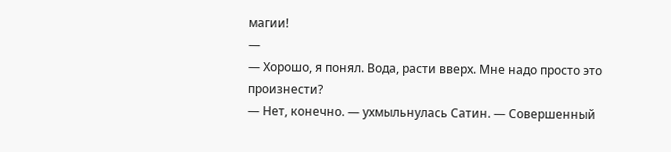магии!
—
— Хорошо, я понял. Вода, расти вверх. Мне надо просто это произнести?
— Нет, конечно. — ухмыльнулась Сатин. — Совершенный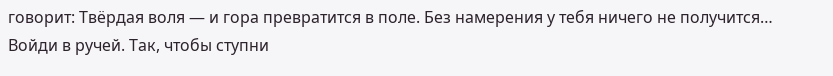говорит: Твёрдая воля — и гора превратится в поле. Без намерения у тебя ничего не получится… Войди в ручей. Так, чтобы ступни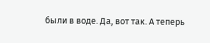были в воде. Да, вот так. А теперь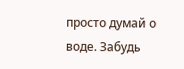просто думай о воде. Забудь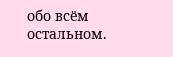обо всём остальном.